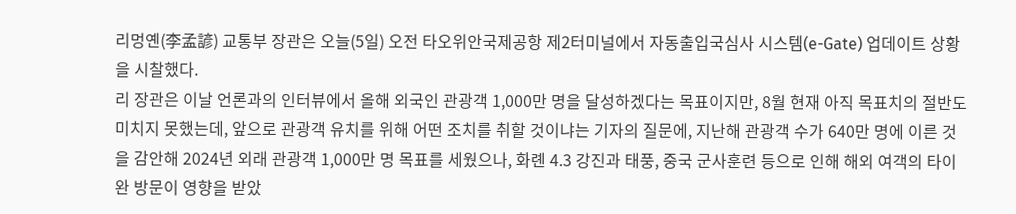리멍옌(李孟諺) 교통부 장관은 오늘(5일) 오전 타오위안국제공항 제2터미널에서 자동출입국심사 시스템(e-Gate) 업데이트 상황을 시찰했다.
리 장관은 이날 언론과의 인터뷰에서 올해 외국인 관광객 1,000만 명을 달성하겠다는 목표이지만, 8월 현재 아직 목표치의 절반도 미치지 못했는데, 앞으로 관광객 유치를 위해 어떤 조치를 취할 것이냐는 기자의 질문에, 지난해 관광객 수가 640만 명에 이른 것을 감안해 2024년 외래 관광객 1,000만 명 목표를 세웠으나, 화롄 4.3 강진과 태풍, 중국 군사훈련 등으로 인해 해외 여객의 타이완 방문이 영향을 받았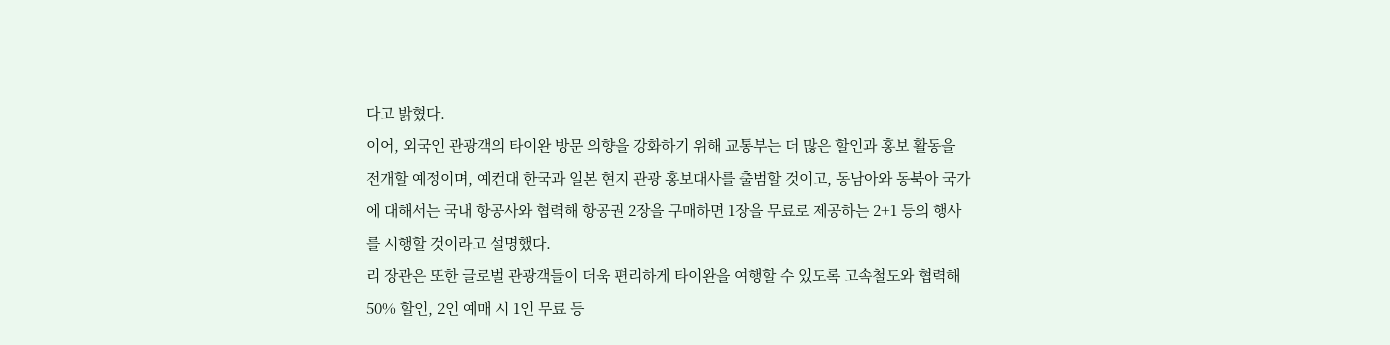다고 밝혔다.
이어, 외국인 관광객의 타이완 방문 의향을 강화하기 위해 교통부는 더 많은 할인과 홍보 활동을 전개할 예정이며, 예컨대 한국과 일본 현지 관광 홍보대사를 출범할 것이고, 동남아와 동북아 국가에 대해서는 국내 항공사와 협력해 항공권 2장을 구매하면 1장을 무료로 제공하는 2+1 등의 행사를 시행할 것이라고 설명했다.
리 장관은 또한 글로벌 관광객들이 더욱 편리하게 타이완을 여행할 수 있도록 고속철도와 협력해 50% 할인, 2인 예매 시 1인 무료 등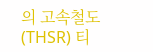의 고속철도(THSR) 티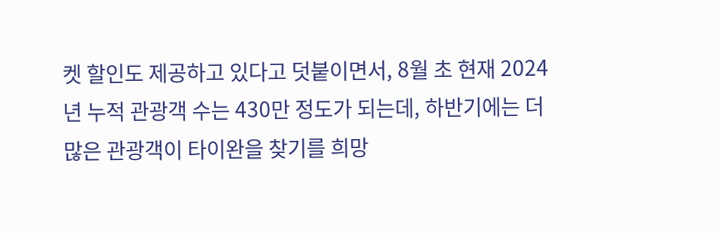켓 할인도 제공하고 있다고 덧붙이면서, 8월 초 현재 2024년 누적 관광객 수는 430만 정도가 되는데, 하반기에는 더 많은 관광객이 타이완을 찾기를 희망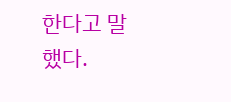한다고 말했다.